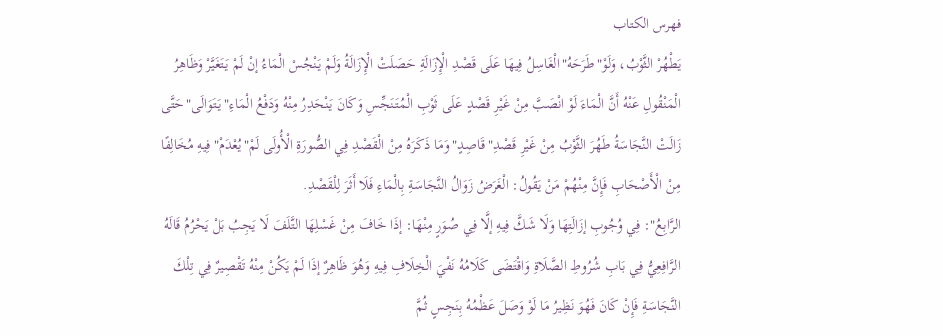فهرس الكتاب
يَطْهُرْ الثَّوْبُ، وَلَوْ"طَرَحَهُ"الْغَاسِلُ فِيهَا عَلَى قَصْدِ الْإِزَالَةِ حَصَلَتْ الْإِزَالَةُ وَلَمْ يَنْجُسْ الْمَاءُ إنْ لَمْ يَتَغَيَّرْ وَظَاهِرُ الْمَنْقُولِ عَنْهُ أَنَّ الْمَاءَ لَوْ انْصَبَّ مِنْ غَيْرِ قَصْدٍ عَلَى ثَوْبِ الْمُتَنَجِّسِ وَكَانَ يَنْحَدِرُ مِنْهُ وَدَفْعُ الْمَاءِ"يَتَوَالَى"حَتَّى زَالَتْ النَّجَاسَةُ طَهُرَ الثَّوْبُ مِنْ غَيْرِ قَصْدِ"قَاصِدٍ"وَمَا ذَكَرَهُ مِنْ الْقَصْدِ فِي الصُّورَةِ الْأُولَى لَمْ"يُعْدَمْ"فِيهِ مُخَالِفًا مِنْ الْأَصْحَابِ فَإِنَّ مِنْهُمْ مَنْ يَقُولُ: الْغَرَضُ زَوَالُ النَّجَاسَةِ بِالْمَاءِ فَلَا أَثَرَ لِلْقَصْدِ.
الرَّابِعُ": فِي وُجُوبِ إزَالَتِهَا وَلَا شَكَّ فِيهِ إلَّا فِي صُوَرٍ مِنْهَا: إذَا خَافَ مِنْ غَسْلِهَا التَّلَفَ لَا يَجِبُ بَلْ يَحْرُمُ قَالَهُ الرَّافِعِيُّ فِي بَابِ شُرُوطِ الصَّلَاةِ وَاقْتَضَى كَلَامُهُ نَفْيَ الْخِلَافِ فِيهِ وَهُوَ ظَاهِرٌ إذَا لَمْ يَكُنْ مِنْهُ تَقْصِيرٌ فِي تِلْكَ النَّجَاسَةِ فَإِنْ كَانَ فَهُوَ نَظِيرُ مَا لَوْ وَصَلَ عَظْمُهُ بِنَجِسٍ ثُمَّ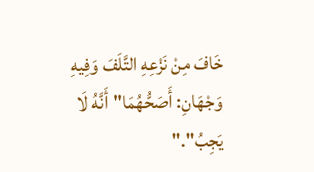خَافَ مِنْ نَزْعِهِ التَّلَفَ وَفِيهِ وَجْهَانِ: أَصَحُّهُمَا"أَنَّهُ لَا يَجِبُ"."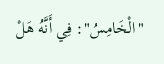"الْخَامِسُ": فِي أَنَّهُ هَلْ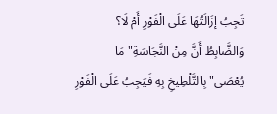تَجِبُ إزَالَتُهَا عَلَى الْفَوْرِ أَمْ لَا؟
وَالضَّابِطُ أَنَّ مِنْ النَّجَاسَةِ"مَا يُعْصَى"بِالتَّلْطِيخِ بِهِ فَيَجِبُ عَلَى الْفَوْرِ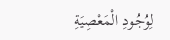لِوُجُودِ الْمَعْصِيَةِ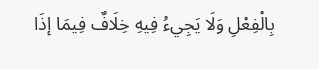بِالْفِعْلِ وَلَا يَجِيءُ فِيهِ خِلَافٌ فِيمَا إذَا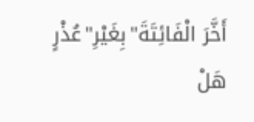أَخَّرَ الْفَائِتَةَ"بِغَيْرِ"عُذْرٍ هَلْ